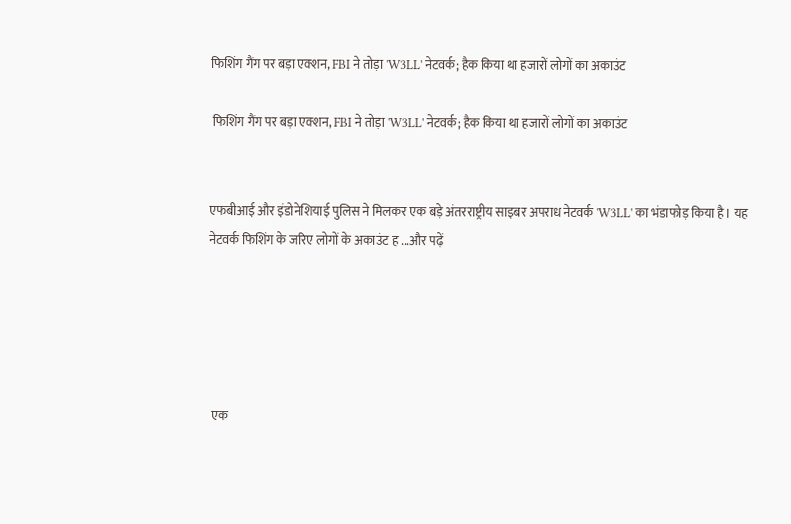फिशिंग गैंग पर बड़ा एक्शन, FBI ने तोड़ा 'W3LL' नेटवर्क; हैक किया था हजारों लोगों का अकाउंट

 फिशिंग गैंग पर बड़ा एक्शन, FBI ने तोड़ा 'W3LL' नेटवर्क; हैक किया था हजारों लोगों का अकाउंट


एफबीआई और इंडोनेशियाई पुलिस ने मिलकर एक बड़े अंतरराष्ट्रीय साइबर अपराध नेटवर्क 'W3LL' का भंडाफोड़ किया है। यह नेटवर्क फिशिंग के जरिए लोगों के अकाउंट ह ...और पढ़ें





 एक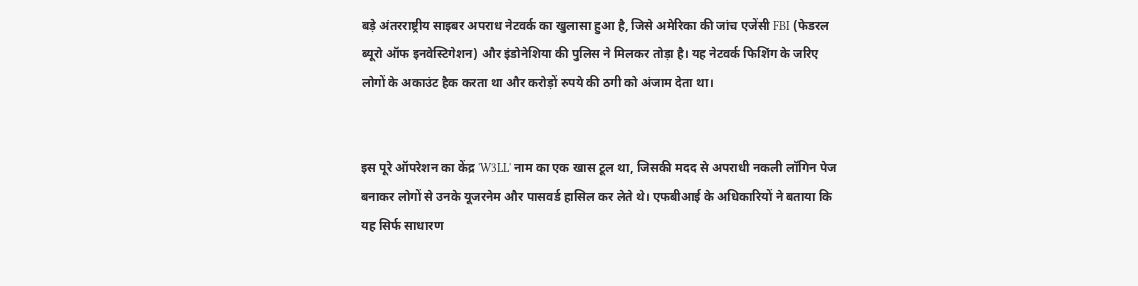बड़े अंतरराष्ट्रीय साइबर अपराध नेटवर्क का खुलासा हुआ है, जिसे अमेरिका की जांच एजेंसी FBI (फेडरल ब्यूरो ऑफ इनवेस्टिगेशन) और इंडोनेशिया की पुलिस ने मिलकर तोड़ा है। यह नेटवर्क फिशिंग के जरिए लोगों के अकाउंट हैक करता था और करोड़ों रुपये की ठगी को अंजाम देता था।


इस पूरे ऑपरेशन का केंद्र 'W3LL' नाम का एक खास टूल था, जिसकी मदद से अपराधी नकली लॉगिन पेज बनाकर लोगों से उनके यूजरनेम और पासवर्ड हासिल कर लेते थे। एफबीआई के अधिकारियों ने बताया कि यह सिर्फ साधारण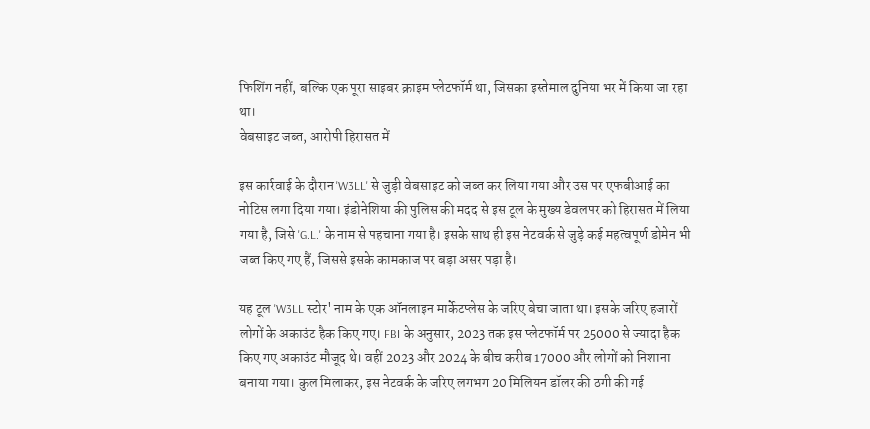फिशिंग नहीं, बल्कि एक पूरा साइबर क्राइम प्लेटफॉर्म था, जिसका इस्तेमाल दुनिया भर में किया जा रहा था।
वेबसाइट जब्त, आरोपी हिरासत में

इस कार्रवाई के दौरान 'W3LL' से जुड़ी वेबसाइट को जब्त कर लिया गया और उस पर एफबीआई का नोटिस लगा दिया गया। इंडोनेशिया की पुलिस की मदद से इस टूल के मुख्य डेवलपर को हिरासत में लिया गया है, जिसे 'G.L.' के नाम से पहचाना गया है। इसके साथ ही इस नेटवर्क से जुड़े कई महत्वपूर्ण डोमेन भी जब्त किए गए हैं, जिससे इसके कामकाज पर बड़ा असर पड़ा है।

यह टूल 'W3LL स्टोर' नाम के एक ऑनलाइन मार्केटप्लेस के जरिए बेचा जाता था। इसके जरिए हजारों लोगों के अकाउंट हैक किए गए। FBI के अनुसार, 2023 तक इस प्लेटफॉर्म पर 25000 से ज्यादा हैक किए गए अकाउंट मौजूद थे। वहीं 2023 और 2024 के बीच करीब 17000 और लोगों को निशाना बनाया गया। कुल मिलाकर, इस नेटवर्क के जरिए लगभग 20 मिलियन डॉलर की ठगी की गई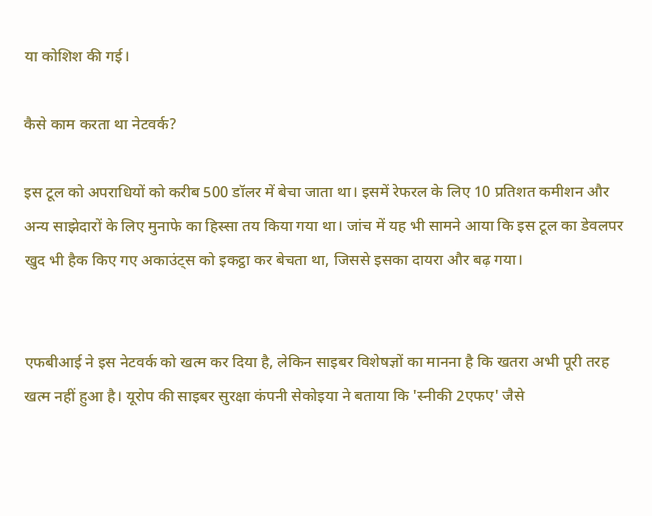या कोशिश की गई।

कैसे काम करता था नेटवर्क?

इस टूल को अपराधियों को करीब 500 डॉलर में बेचा जाता था। इसमें रेफरल के लिए 10 प्रतिशत कमीशन और अन्य साझेदारों के लिए मुनाफे का हिस्सा तय किया गया था। जांच में यह भी सामने आया कि इस टूल का डेवलपर खुद भी हैक किए गए अकाउंट्स को इकट्ठा कर बेचता था, जिससे इसका दायरा और बढ़ गया।


एफबीआई ने इस नेटवर्क को खत्म कर दिया है, लेकिन साइबर विशेषज्ञों का मानना है कि खतरा अभी पूरी तरह खत्म नहीं हुआ है। यूरोप की साइबर सुरक्षा कंपनी सेकोइया ने बताया कि 'स्नीकी 2एफए' जैसे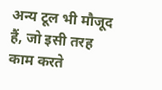अन्य टूल भी मौजूद हैं, जो इसी तरह काम करते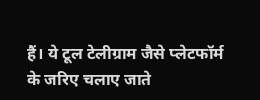हैं। ये टूल टेलीग्राम जैसे प्लेटफॉर्म के जरिए चलाए जाते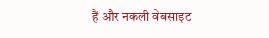हैं और नकली वेबसाइट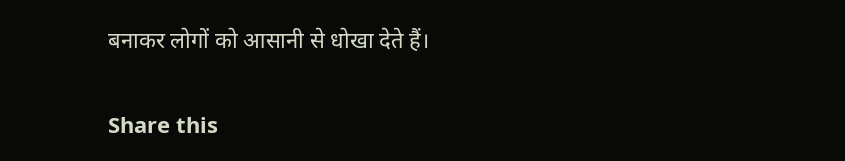बनाकर लोगों को आसानी से धोखा देते हैं।

Share this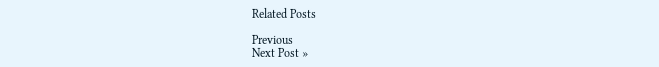Related Posts

Previous
Next Post »